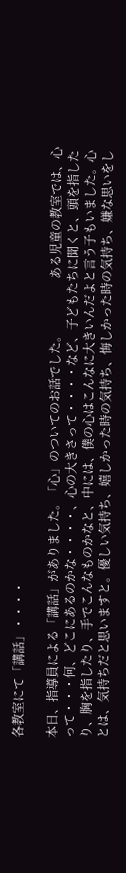各教室にて「講話」・・・・

本日、指導員による「講話」がありました。「心」のついてのお話でした。                 ある児童の教室では、心って・・・何、どこにあるのかな・・・・、心の大きさって・・・・など、子どもたちに聞くと、頭を指したり、胸を指したり、手でこんなものかなと、中には、僕の心はこんなに大きいんだよと言う子もいました。心とは、気持ちだと思いますと。優しい気持ち、嬉しかった時の気持ち、悔しかった時の気持ち、嫌な思いをし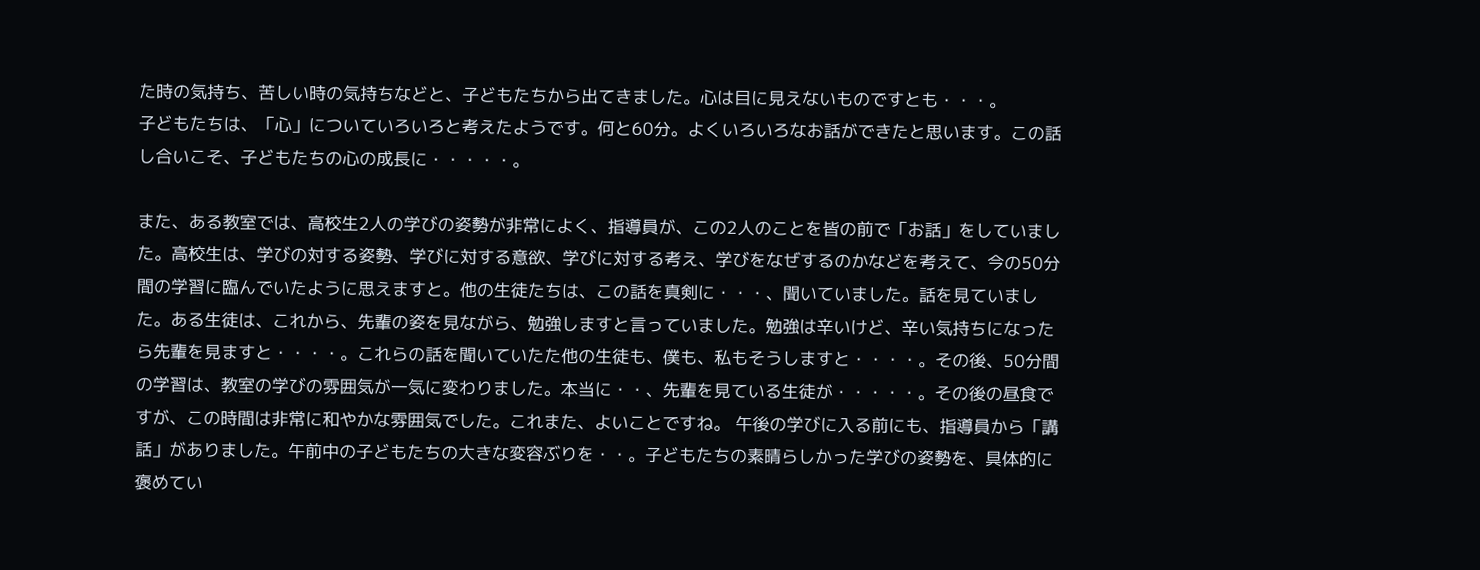た時の気持ち、苦しい時の気持ちなどと、子どもたちから出てきました。心は目に見えないものですとも・・・。                                               子どもたちは、「心」についていろいろと考えたようです。何と60分。よくいろいろなお話ができたと思います。この話し合いこそ、子どもたちの心の成長に・・・・・。

また、ある教室では、高校生2人の学びの姿勢が非常によく、指導員が、この2人のことを皆の前で「お話」をしていました。高校生は、学びの対する姿勢、学びに対する意欲、学びに対する考え、学びをなぜするのかなどを考えて、今の50分間の学習に臨んでいたように思えますと。他の生徒たちは、この話を真剣に・・・、聞いていました。話を見ていました。ある生徒は、これから、先輩の姿を見ながら、勉強しますと言っていました。勉強は辛いけど、辛い気持ちになったら先輩を見ますと・・・・。これらの話を聞いていたた他の生徒も、僕も、私もそうしますと・・・・。その後、50分間の学習は、教室の学びの雰囲気が一気に変わりました。本当に・・、先輩を見ている生徒が・・・・・。その後の昼食ですが、この時間は非常に和やかな雰囲気でした。これまた、よいことですね。 午後の学びに入る前にも、指導員から「講話」がありました。午前中の子どもたちの大きな変容ぶりを・・。子どもたちの素晴らしかった学びの姿勢を、具体的に褒めてい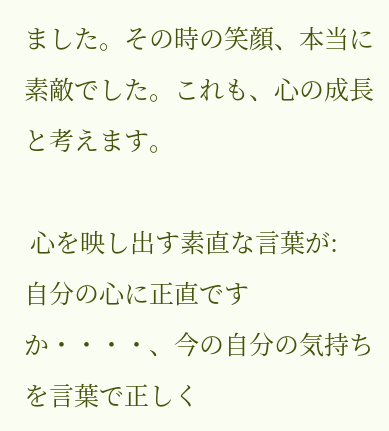ました。その時の笑顔、本当に素敵でした。これも、心の成長と考えます。

 心を映し出す素直な言葉が:                                    自分の心に正直ですか・・・・、今の自分の気持ちを言葉で正しく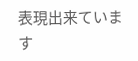表現出来ています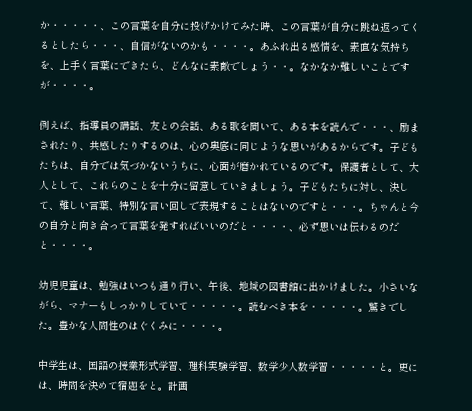か・・・・・、この言葉を自分に投げかけてみた時、この言葉が自分に跳ね返ってくるとしたら・・・、自信がないのかも・・・・。あふれ出る感情を、素直な気持ちを、上手く言葉にできたら、どんなに素敵でしょう・・。なかなか難しいことですが・・・・。

例えば、指導員の講話、友との会話、ある歌を聞いて、ある本を読んで・・・、励まされたり、共感したりするのは、心の奥底に同じような思いがあるからです。子どもたちは、自分では気づかないうちに、心面が磨かれているのです。保護者として、大人として、これらのことを十分に留意していきましょう。子どもたちに対し、決して、難しい言葉、特別な言い回しで表現することはないのですと・・・。ちゃんと今の自分と向き合って言葉を発すればいいのだと・・・・、必ず思いは伝わるのだと・・・・。

幼児児童は、勉強はいつも通り行い、午後、地域の図書館に出かけました。小さいながら、マナーもしっかりしていて・・・・・。読むべき本を・・・・・。驚きでした。豊かな人間性のはぐくみに・・・・。

中学生は、国語の授業形式学習、理科実験学習、数学少人数学習・・・・・と。更には、時間を決めて宿題をと。計画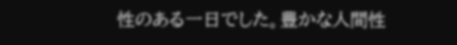性のある一日でした。豊かな人間性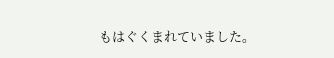もはぐくまれていました。